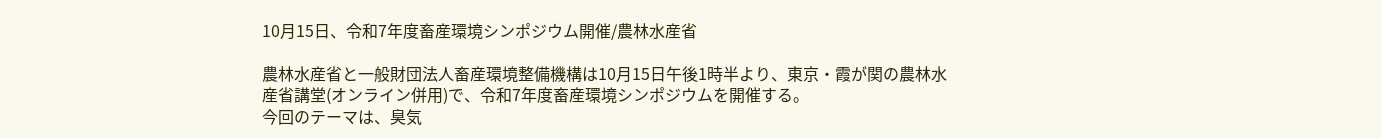10月15日、令和7年度畜産環境シンポジウム開催/農林水産省

農林水産省と一般財団法人畜産環境整備機構は10月15日午後1時半より、東京・霞が関の農林水産省講堂(オンライン併用)で、令和7年度畜産環境シンポジウムを開催する。
今回のテーマは、臭気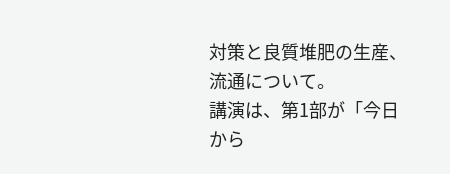対策と良質堆肥の生産、流通について。
講演は、第1部が「今日から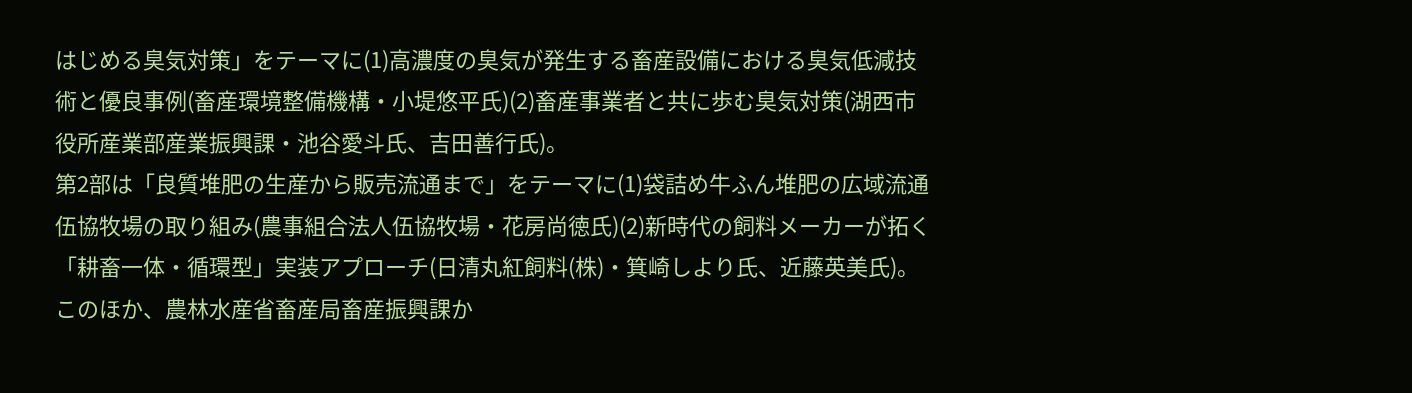はじめる臭気対策」をテーマに(1)高濃度の臭気が発生する畜産設備における臭気低減技術と優良事例(畜産環境整備機構・小堤悠平氏)(2)畜産事業者と共に歩む臭気対策(湖西市役所産業部産業振興課・池谷愛斗氏、吉田善行氏)。
第2部は「良質堆肥の生産から販売流通まで」をテーマに(1)袋詰め牛ふん堆肥の広域流通伍協牧場の取り組み(農事組合法人伍協牧場・花房尚徳氏)(2)新時代の飼料メーカーが拓く「耕畜一体・循環型」実装アプローチ(日清丸紅飼料(株)・箕崎しより氏、近藤英美氏)。
このほか、農林水産省畜産局畜産振興課か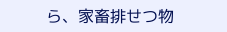ら、家畜排せつ物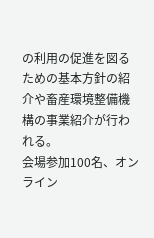の利用の促進を図るための基本方針の紹介や畜産環境整備機構の事業紹介が行われる。
会場参加100名、オンライン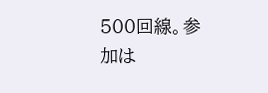500回線。参加は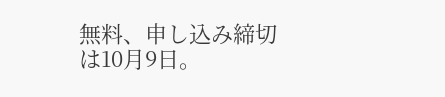無料、申し込み締切は10月9日。